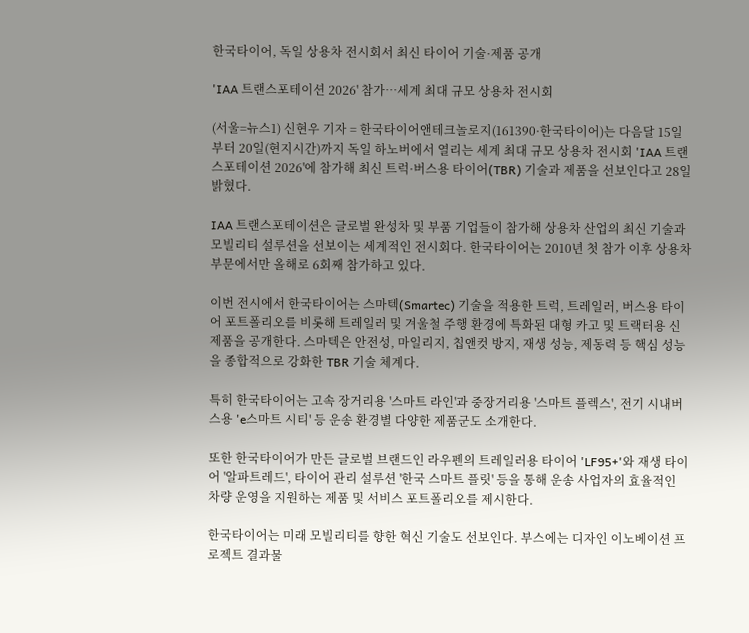한국타이어, 독일 상용차 전시회서 최신 타이어 기술·제품 공개

'IAA 트랜스포테이션 2026' 참가…세계 최대 규모 상용차 전시회

(서울=뉴스1) 신현우 기자 = 한국타이어앤테크놀로지(161390·한국타이어)는 다음달 15일부터 20일(현지시간)까지 독일 하노버에서 열리는 세계 최대 규모 상용차 전시회 'IAA 트랜스포테이션 2026'에 참가해 최신 트럭·버스용 타이어(TBR) 기술과 제품을 선보인다고 28일 밝혔다.

IAA 트랜스포테이션은 글로벌 완성차 및 부품 기업들이 참가해 상용차 산업의 최신 기술과 모빌리티 설루션을 선보이는 세계적인 전시회다. 한국타이어는 2010년 첫 참가 이후 상용차 부문에서만 올해로 6회째 참가하고 있다.

이번 전시에서 한국타이어는 스마텍(Smartec) 기술을 적용한 트럭, 트레일러, 버스용 타이어 포트폴리오를 비롯해 트레일러 및 겨울철 주행 환경에 특화된 대형 카고 및 트랙터용 신제품을 공개한다. 스마텍은 안전성, 마일리지, 칩앤컷 방지, 재생 성능, 제동력 등 핵심 성능을 종합적으로 강화한 TBR 기술 체계다.

특히 한국타이어는 고속 장거리용 '스마트 라인'과 중장거리용 '스마트 플렉스', 전기 시내버스용 'e스마트 시티' 등 운송 환경별 다양한 제품군도 소개한다.

또한 한국타이어가 만든 글로벌 브랜드인 라우펜의 트레일러용 타이어 'LF95+'와 재생 타이어 '알파트레드', 타이어 관리 설루션 '한국 스마트 플릿' 등을 통해 운송 사업자의 효율적인 차량 운영을 지원하는 제품 및 서비스 포트폴리오를 제시한다.

한국타이어는 미래 모빌리티를 향한 혁신 기술도 선보인다. 부스에는 디자인 이노베이션 프로젝트 결과물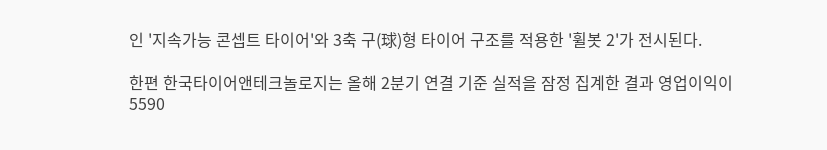인 '지속가능 콘셉트 타이어'와 3축 구(球)형 타이어 구조를 적용한 '휠봇 2'가 전시된다.

한편 한국타이어앤테크놀로지는 올해 2분기 연결 기준 실적을 잠정 집계한 결과 영업이익이 5590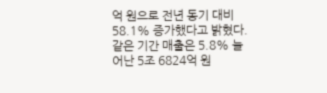억 원으로 전년 동기 대비 58.1% 증가했다고 밝혔다. 같은 기간 매출은 5.8% 늘어난 5조 6824억 원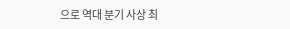으로 역대 분기 사상 최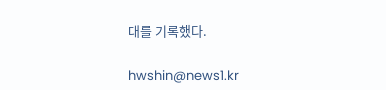대를 기록했다.

hwshin@news1.kr